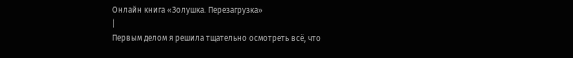Онлайн книга «Золушка. Перезагрузка»
|
Первым делом я решила тщательно осмотреть всё, что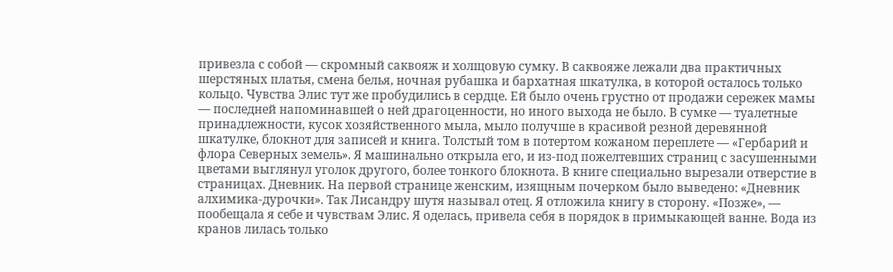привезла с собой — скромный саквояж и холщовую сумку. В саквояже лежали два практичных шерстяных платья, смена белья, ночная рубашка и бархатная шкатулка, в которой осталось только кольцо. Чувства Элис тут же пробудились в сердце. Ей было очень грустно от продажи сережек мамы — последней напоминавшей о ней драгоценности, но иного выхода не было. В сумке — туалетные принадлежности, кусок хозяйственного мыла, мыло получше в красивой резной деревянной шкатулке, блокнот для записей и книга. Толстый том в потертом кожаном переплете — «Гербарий и флора Северных земель». Я машинально открыла его, и из-под пожелтевших страниц с засушенными цветами выглянул уголок другого, более тонкого блокнота. В книге специально вырезали отверстие в страницах. Дневник. На первой странице женским, изящным почерком было выведено: «Дневник алхимика-дурочки». Так Лисандру шутя называл отец. Я отложила книгу в сторону. «Позже», — пообещала я себе и чувствам Элис. Я оделась, привела себя в порядок в примыкающей ванне. Вода из кранов лилась только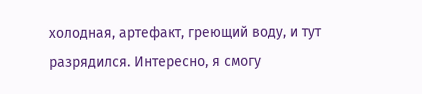холодная, артефакт, греющий воду, и тут разрядился. Интересно, я смогу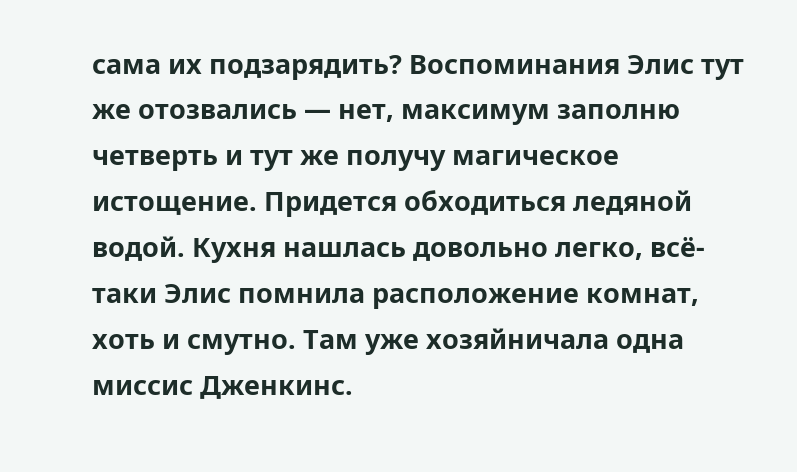сама их подзарядить? Воспоминания Элис тут же отозвались — нет, максимум заполню четверть и тут же получу магическое истощение. Придется обходиться ледяной водой. Кухня нашлась довольно легко, всё-таки Элис помнила расположение комнат, хоть и смутно. Там уже хозяйничала одна миссис Дженкинс.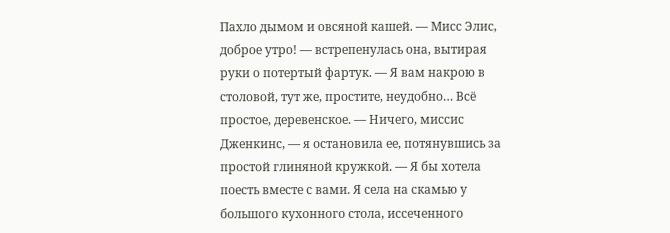Пахло дымом и овсяной кашей. — Мисс Элис, доброе утро! — встрепенулась она, вытирая руки о потертый фартук. — Я вам накрою в столовой, тут же, простите, неудобно… Всё простое, деревенское. — Ничего, миссис Дженкинс, — я остановила ее, потянувшись за простой глиняной кружкой. — Я бы хотела поесть вместе с вами. Я села на скамью у большого кухонного стола, иссеченного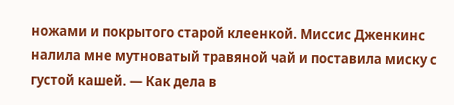ножами и покрытого старой клеенкой. Миссис Дженкинс налила мне мутноватый травяной чай и поставила миску с густой кашей. — Как дела в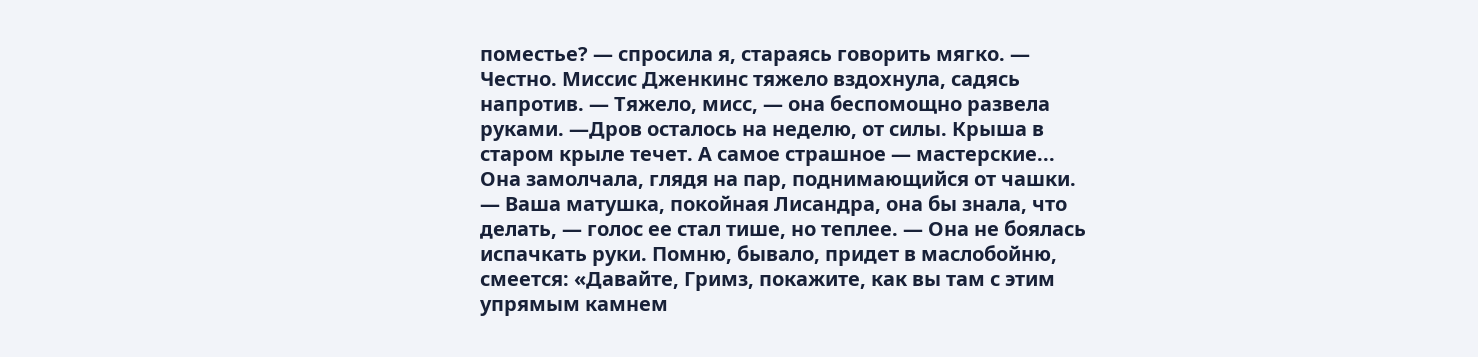поместье? — спросила я, стараясь говорить мягко. — Честно. Миссис Дженкинс тяжело вздохнула, садясь напротив. — Тяжело, мисс, — она беспомощно развела руками. —Дров осталось на неделю, от силы. Крыша в старом крыле течет. А самое страшное — мастерские... Она замолчала, глядя на пар, поднимающийся от чашки. — Ваша матушка, покойная Лисандра, она бы знала, что делать, — голос ее стал тише, но теплее. — Она не боялась испачкать руки. Помню, бывало, придет в маслобойню, смеется: «Давайте, Гримз, покажите, как вы там с этим упрямым камнем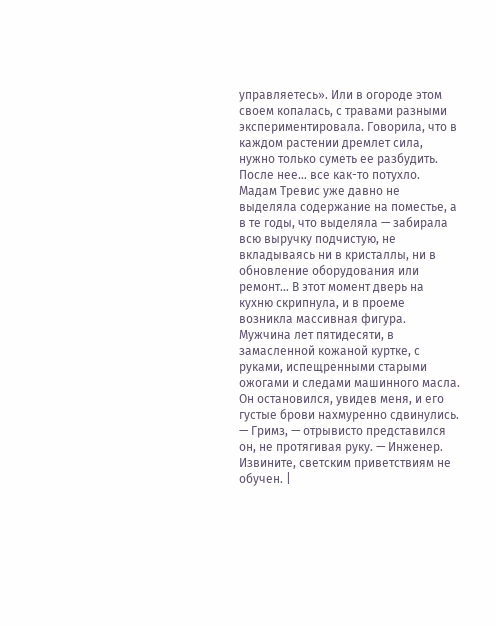управляетесь». Или в огороде этом своем копалась, с травами разными экспериментировала. Говорила, что в каждом растении дремлет сила, нужно только суметь ее разбудить. После нее... все как-то потухло. Мадам Тревис уже давно не выделяла содержание на поместье, а в те годы, что выделяла — забирала всю выручку подчистую, не вкладываясь ни в кристаллы, ни в обновление оборудования или ремонт… В этот момент дверь на кухню скрипнула, и в проеме возникла массивная фигура. Мужчина лет пятидесяти, в замасленной кожаной куртке, с руками, испещренными старыми ожогами и следами машинного масла. Он остановился, увидев меня, и его густые брови нахмуренно сдвинулись. — Гримз, — отрывисто представился он, не протягивая руку. — Инженер. Извините, светским приветствиям не обучен. |